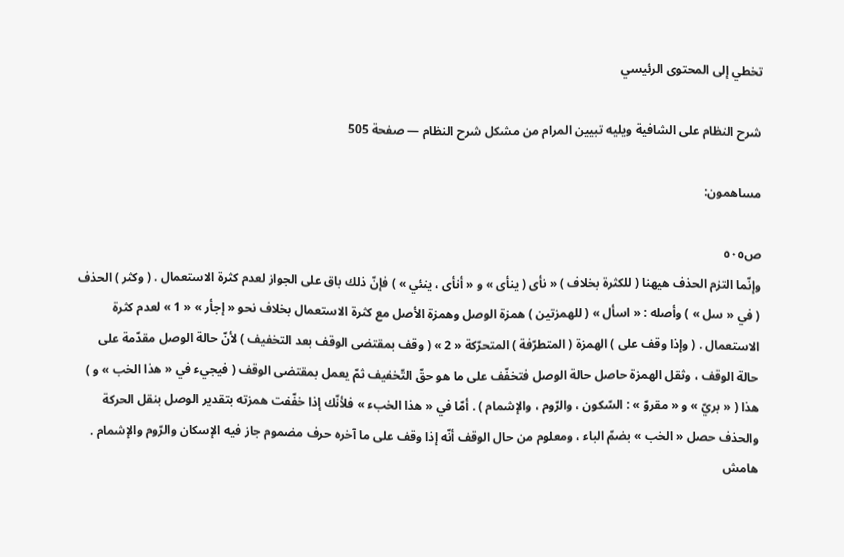تخطي إلى المحتوى الرئيسي

شرح النظام على الشافية ويليه تبيين المرام من مشكل شرح النظام — صفحة 505

مساهمون:

ص٥٠٥
وإنّما التزم الحذف هيهنا ( للكثرة بخلاف ) « نأى ( ينأى » و « أنأى ، ينئي » ) فإنّ ذلك باق على الجواز لعدم كثرة الاستعمال . ( وكثر ) الحذف ( في « سل » ) وأصله : « اسأل » ( للهمزتين ) همزة الوصل وهمزة الأصل مع كثرة الاستعمال بخلاف نحو « إجأر » « 1 » لعدم كثرة الاستعمال . ( وإذا وقف على ) الهمزة ( المتطرّفة ) المتحرّكة « 2 » ( وقف بمقتضى الوقف بعد التخفيف ) لأنّ حالة الوصل مقدّمة على حالة الوقف ، وثقل الهمزة حاصل حالة الوصل فتخفّف على ما هو حقّ التّخفيف ثمّ يعمل بمقتضى الوقف ( فيجيء في « هذا الخب » و ) هذا ( « بريّ » و « مقروّ » : السّكون ، والرّوم ، والإشمام ) . أمّا في « هذا الخبء » فلأنّك إذا خفّفت همزته بتقدير الوصل بنقل الحركة والحذف حصل « الخب » بضمّ الباء ، ومعلوم من حال الوقف أنّه إذا وقف على ما آخره حرف مضموم جاز فيه الإسكان والرّوم والإشمام .
هامش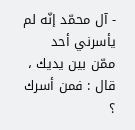- آل محمّد إنّه لم يأسرني أحد ممّن بين يديك ، قال : فمن أسرك ؟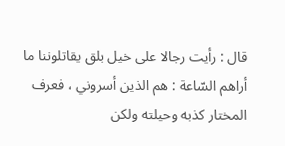قال : رأيت رجالا على خيل بلق يقاتلوننا ما أراهم السّاعة : هم الذين أسروني ، فعرف المختار كذبه وحيلته ولكن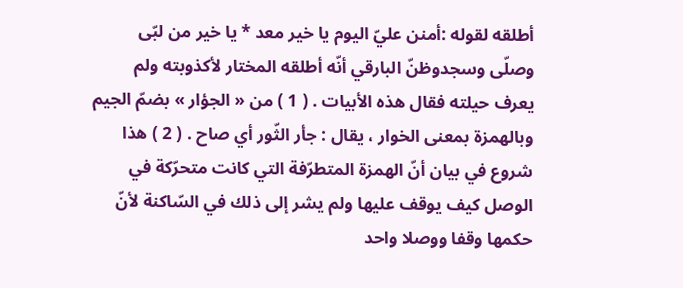أطلقه لقوله :أمنن عليّ اليوم يا خير معد * يا خير من لبّى وصلّى وسجدوظنّ البارقي أنّه أطلقه المختار لأكذوبته ولم يعرف حيلته فقال هذه الأبيات . ( 1 ) من « الجؤار » بضمّ الجيم وبالهمزة بمعنى الخوار ، يقال : جأر الثّور أي صاح . ( 2 ) هذا شروع في بيان أنّ الهمزة المتطرّفة التي كانت متحرّكة في الوصل كيف يوقف عليها ولم يشر إلى ذلك في السّاكنة لأنّ حكمها وقفا ووصلا واحد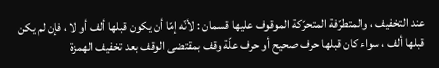عند التخفيف ، والمتطرّفة المتحرّكة الموقوف عليها قسمان : لأنّه إمّا أن يكون قبلها ألف أو لا ، فإن لم يكن قبلها ألف ، سواء كان قبلها حرف صحيح أو حرف علّة وقف بمقتضى الوقف بعد تخفيف الهمزة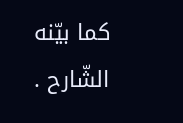كما بيّنه الشّارح .